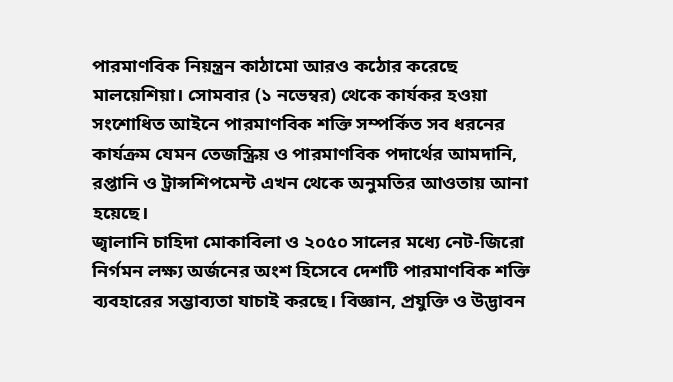পারমাণবিক নিয়ন্ত্রন কাঠামো আরও কঠোর করেছে মালয়েশিয়া। সোমবার (১ নভেম্বর) থেকে কার্যকর হওয়া সংশোধিত আইনে পারমাণবিক শক্তি সম্পর্কিত সব ধরনের কার্যক্রম যেমন তেজস্ক্রিয় ও পারমাণবিক পদার্থের আমদানি, রপ্তানি ও ট্রান্সশিপমেন্ট এখন থেকে অনুমতির আওতায় আনা হয়েছে।
জ্বালানি চাহিদা মোকাবিলা ও ২০৫০ সালের মধ্যে নেট-জিরো নির্গমন লক্ষ্য অর্জনের অংশ হিসেবে দেশটি পারমাণবিক শক্তি ব্যবহারের সম্ভাব্যতা যাচাই করছে। বিজ্ঞান, প্রযুক্তি ও উদ্ভাবন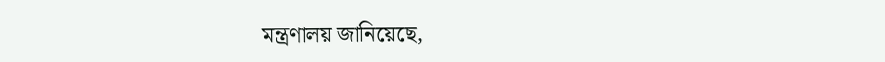মন্ত্রণালয় জানিয়েছে,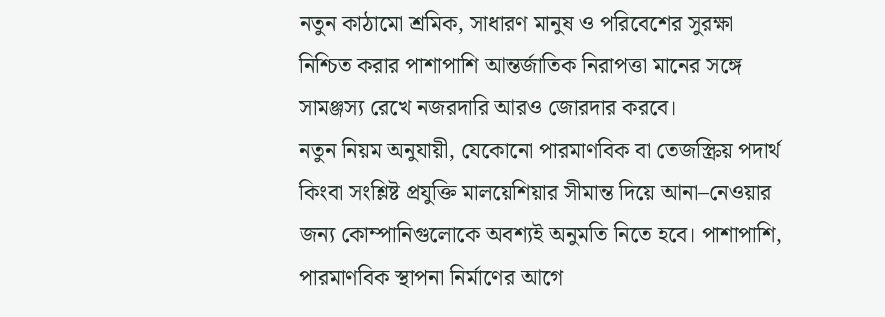নতুন কাঠামো শ্রমিক, সাধারণ মানুষ ও পরিবেশের সুরক্ষা নিশ্চিত করার পাশাপাশি আন্তর্জাতিক নিরাপত্তা মানের সঙ্গে সামঞ্জস্য রেখে নজরদারি আরও জোরদার করবে।
নতুন নিয়ম অনুযায়ী, যেকোনো পারমাণবিক বা তেজস্ক্রিয় পদার্থ কিংবা সংশ্লিষ্ট প্রযুক্তি মালয়েশিয়ার সীমান্ত দিয়ে আনা–নেওয়ার জন্য কোম্পানিগুলোকে অবশ্যই অনুমতি নিতে হবে। পাশাপাশি, পারমাণবিক স্থাপনা নির্মাণের আগে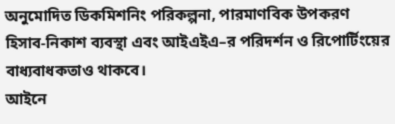অনুমোদিত ডিকমিশনিং পরিকল্পনা, পারমাণবিক উপকরণ হিসাব-নিকাশ ব্যবস্থা এবং আইএইএ–র পরিদর্শন ও রিপোর্টিংয়ের বাধ্যবাধকতাও থাকবে।
আইনে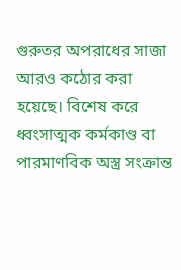গুরুতর অপরাধের সাজা আরও কঠোর করা হয়েছে। বিশেষ করে ধ্বংসাত্মক কর্মকাণ্ড বা পারমাণবিক অস্ত্র সংক্রান্ত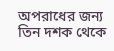অপরাধের জন্য তিন দশক থেকে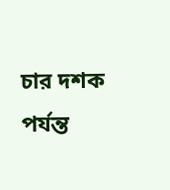চার দশক পর্যন্ত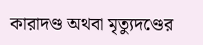কারাদণ্ড অথবা মৃত্যুদণ্ডের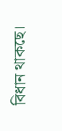বিধান থাকছে।